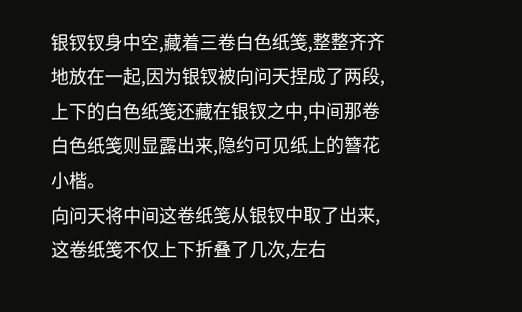银钗钗身中空,藏着三卷白色纸笺,整整齐齐地放在一起,因为银钗被向问天捏成了两段,上下的白色纸笺还藏在银钗之中,中间那卷白色纸笺则显露出来,隐约可见纸上的簪花小楷。
向问天将中间这卷纸笺从银钗中取了出来,这卷纸笺不仅上下折叠了几次,左右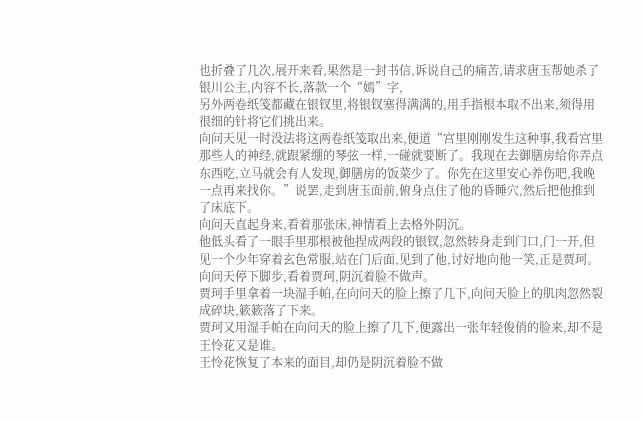也折叠了几次,展开来看,果然是一封书信,诉说自己的痛苦,请求唐玉帮她杀了银川公主,内容不长,落款一个“嫣”字,
另外两卷纸笺都藏在银钗里,将银钗塞得满满的,用手指根本取不出来,须得用很细的针将它们挑出来。
向问天见一时没法将这两卷纸笺取出来,便道“宫里刚刚发生这种事,我看宫里那些人的神经,就跟紧绷的琴弦一样,一碰就要断了。我现在去御膳房给你弄点东西吃,立马就会有人发现,御膳房的饭菜少了。你先在这里安心养伤吧,我晚一点再来找你。”说罢,走到唐玉面前,俯身点住了他的昏睡穴,然后把他推到了床底下。
向问天直起身来,看着那张床,神情看上去格外阴沉。
他低头看了一眼手里那根被他捏成两段的银钗,忽然转身走到门口,门一开,但见一个少年穿着玄色常服,站在门后面,见到了他,讨好地向他一笑,正是贾珂。
向问天停下脚步,看着贾珂,阴沉着脸不做声。
贾珂手里拿着一块湿手帕,在向问天的脸上擦了几下,向问天脸上的肌肉忽然裂成碎块,簌簌落了下来。
贾珂又用湿手帕在向问天的脸上擦了几下,便露出一张年轻俊俏的脸来,却不是王怜花又是谁。
王怜花恢复了本来的面目,却仍是阴沉着脸不做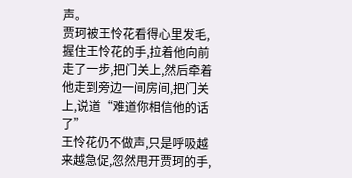声。
贾珂被王怜花看得心里发毛,握住王怜花的手,拉着他向前走了一步,把门关上,然后牵着他走到旁边一间房间,把门关上,说道“难道你相信他的话了”
王怜花仍不做声,只是呼吸越来越急促,忽然甩开贾珂的手,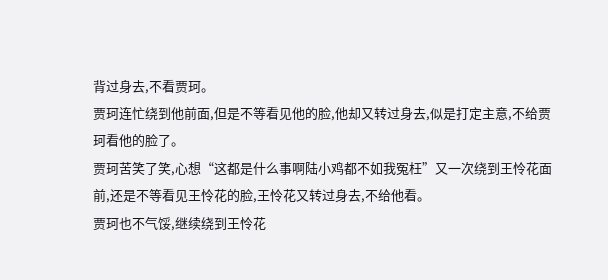背过身去,不看贾珂。
贾珂连忙绕到他前面,但是不等看见他的脸,他却又转过身去,似是打定主意,不给贾珂看他的脸了。
贾珂苦笑了笑,心想“这都是什么事啊陆小鸡都不如我冤枉”又一次绕到王怜花面前,还是不等看见王怜花的脸,王怜花又转过身去,不给他看。
贾珂也不气馁,继续绕到王怜花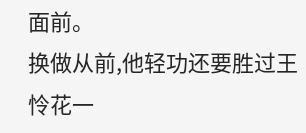面前。
换做从前,他轻功还要胜过王怜花一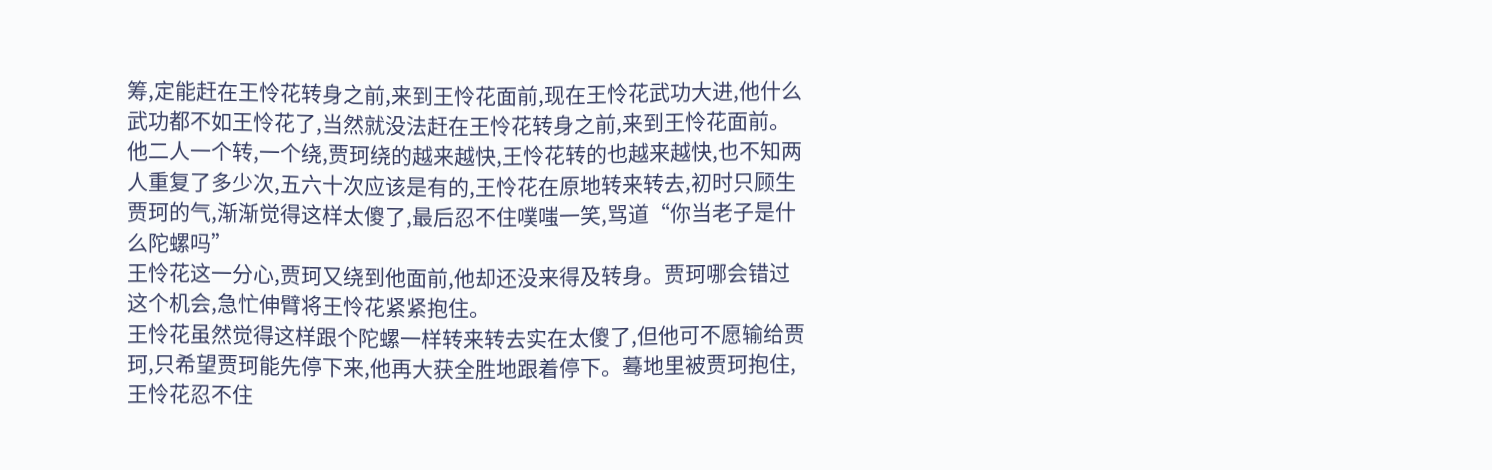筹,定能赶在王怜花转身之前,来到王怜花面前,现在王怜花武功大进,他什么武功都不如王怜花了,当然就没法赶在王怜花转身之前,来到王怜花面前。
他二人一个转,一个绕,贾珂绕的越来越快,王怜花转的也越来越快,也不知两人重复了多少次,五六十次应该是有的,王怜花在原地转来转去,初时只顾生贾珂的气,渐渐觉得这样太傻了,最后忍不住噗嗤一笑,骂道“你当老子是什么陀螺吗”
王怜花这一分心,贾珂又绕到他面前,他却还没来得及转身。贾珂哪会错过这个机会,急忙伸臂将王怜花紧紧抱住。
王怜花虽然觉得这样跟个陀螺一样转来转去实在太傻了,但他可不愿输给贾珂,只希望贾珂能先停下来,他再大获全胜地跟着停下。蓦地里被贾珂抱住,王怜花忍不住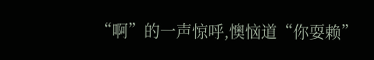“啊”的一声惊呼,懊恼道“你耍赖”